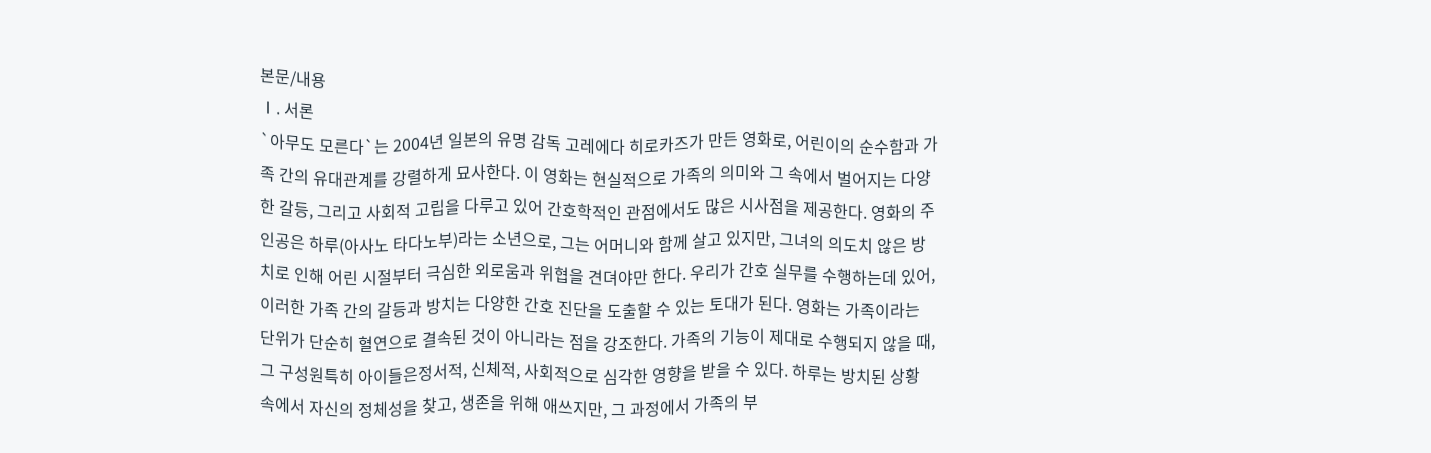본문/내용
Ⅰ. 서론
`아무도 모른다`는 2004년 일본의 유명 감독 고레에다 히로카즈가 만든 영화로, 어린이의 순수함과 가족 간의 유대관계를 강렬하게 묘사한다. 이 영화는 현실적으로 가족의 의미와 그 속에서 벌어지는 다양한 갈등, 그리고 사회적 고립을 다루고 있어 간호학적인 관점에서도 많은 시사점을 제공한다. 영화의 주인공은 하루(아사노 타다노부)라는 소년으로, 그는 어머니와 함께 살고 있지만, 그녀의 의도치 않은 방치로 인해 어린 시절부터 극심한 외로움과 위협을 견뎌야만 한다. 우리가 간호 실무를 수행하는데 있어, 이러한 가족 간의 갈등과 방치는 다양한 간호 진단을 도출할 수 있는 토대가 된다. 영화는 가족이라는 단위가 단순히 혈연으로 결속된 것이 아니라는 점을 강조한다. 가족의 기능이 제대로 수행되지 않을 때, 그 구성원특히 아이들은정서적, 신체적, 사회적으로 심각한 영향을 받을 수 있다. 하루는 방치된 상황 속에서 자신의 정체성을 찾고, 생존을 위해 애쓰지만, 그 과정에서 가족의 부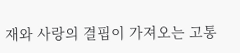재와 사랑의 결핍이 가져오는 고통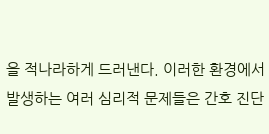을 적나라하게 드러낸다. 이러한 환경에서 발생하는 여러 심리적 문제들은 간호 진단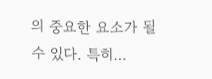의 중요한 요소가 될 수 있다. 특히…